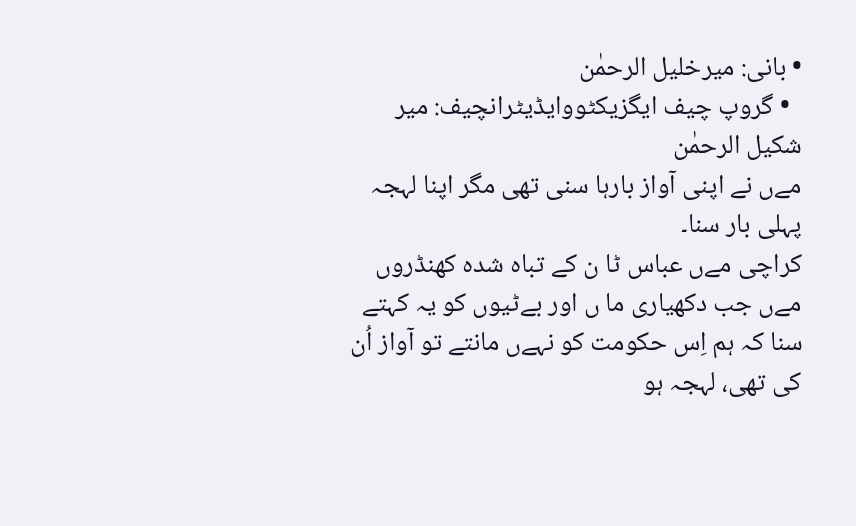• بانی: میرخلیل الرحمٰن
  • گروپ چیف ایگزیکٹووایڈیٹرانچیف: میر شکیل الرحمٰن
مےں نے اپنی آواز بارہا سنی تھی مگر اپنا لہجہ پہلی بار سنا۔
کراچی مےں عباس ٹا ن کے تباہ شدہ کھنڈروں مےں جب دکھیاری ما ں اور بےٹیوں کو یہ کہتے سنا کہ ہم اِس حکومت کو نہےں مانتے تو آواز اُن کی تھی، لہجہ ہو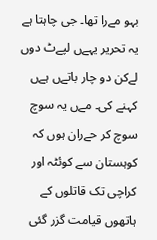بہو مےرا تھا۔ جی چاہتا ہے یہ تحریر یہےں لپےٹ دوں لےکن دو چار باتےں ہےں کہنے کی۔ مےں یہ سوچ سوچ کر حےران ہوں کہ کوہستان سے کوئٹہ اور کراچی تک قاتلوں کے ہاتھوں قیامت گزر گئی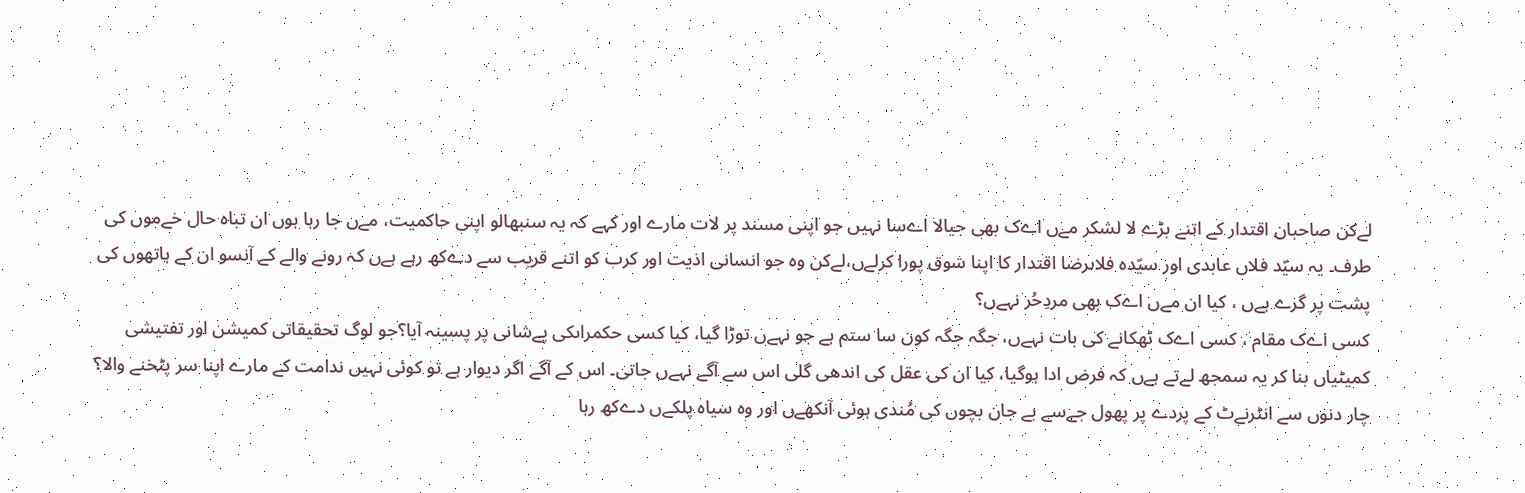لےکن صاحبان اقتدار کے اتنے بڑے لا لشکر مےں اےک بھی جیالا اےسا نہیں جو اپنی مسند پر لات مارے اور کہے کہ یہ سنبھالو اپنی حاکمیت، مےں جا رہا ہوں ان تباہ حال خےموں کی طرف۔ یہ سیّد فلاں عابدی اور سیّدہ فلاںرضا اقتدار کا اپنا شوق پورا کرلےں،لےکن وہ جو انسانی اذیت اور کرب کو اتنے قریب سے دےکھ رہے ہےں کہ رونے والے کے آنسو ان کے ہاتھوں کی پشت پر گرے ہےں ، کیا ان مےں اےک بھی مردِحُر نہےں؟
کسی اےک مقام ، کسی اےک ٹھکانے کی بات نہےں، جگہ جگہ کون سا ستم ہے جو نہےں توڑا گیا، کیا کسی حکمراںکی پےشانی پر پسینہ آیا؟جو لوگ تحقیقاتی کمیشن اور تفتیشی کمیٹیاں بنا کر یہ سمجھ لےتے ہےں کہ فرض ادا ہوگیا، کیا ان کی عقل کی اندھی گلی اس سے آگے نہےں جاتی۔ اس کے آگے اگر دیوار ہے تو کوئی نہیں ندامت کے مارے اپنا سر پٹخنے والا؟
چار دنوں سے انٹرنےٹ کے پردے پر پھول جےسے بے جان بچوں کی مُندی ہوئی آنکھےں اور وہ سیاہ پلکےں دےکھ رہا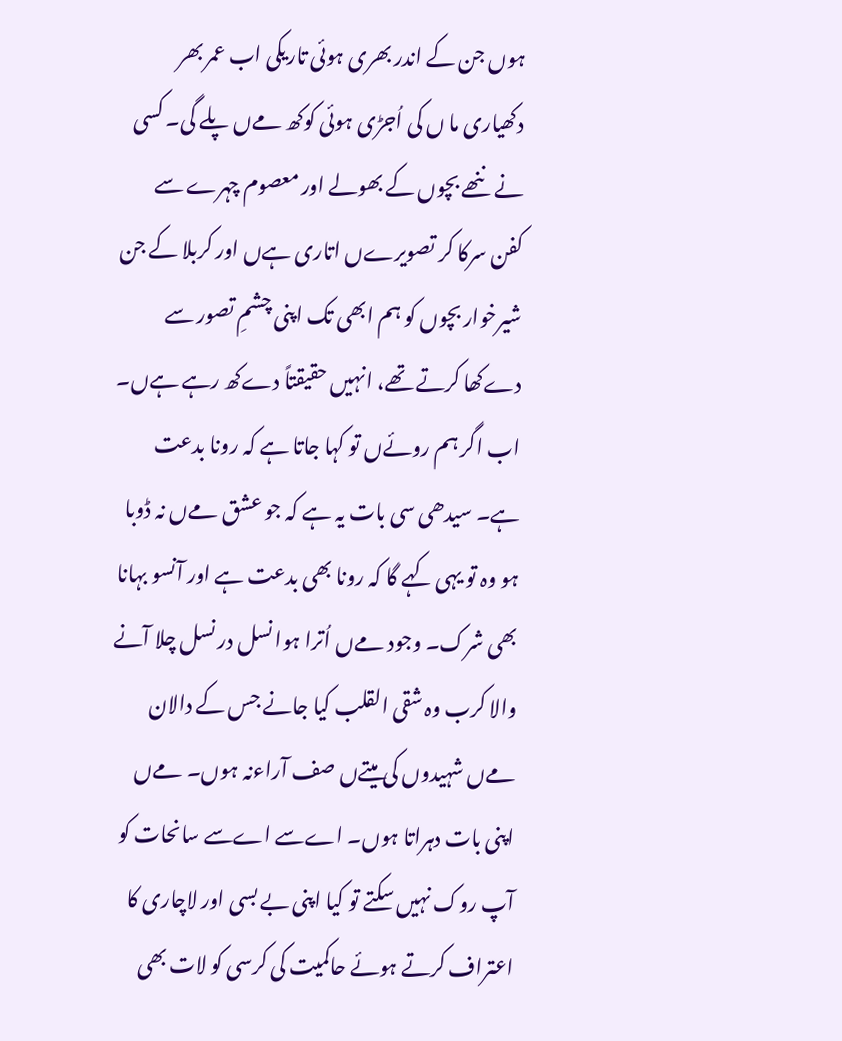ہوں جن کے اندر بھری ہوئی تاریکی اب عمر بھر دکھیاری ما ں کی اُجڑی ہوئی کوکھ مےں پلے گی۔ کسی نے ننھے بچوں کے بھولے اور معصوم چہرے سے کفن سرکا کر تصویرےں اتاری ہےں اور کربلا کے جن شیرخوار بچوں کو ہم ابھی تک اپنی چشمِ تصور سے دےکھا کرتے تھے، انہیں حقیقتاً دےکھ رہے ہےں۔ اب اگر ہم روئےں تو کہا جاتا ہے کہ رونا بدعت ہے۔ سیدھی سی بات یہ ہے کہ جو عشق مےں نہ ڈوبا ہو وہ تو یہی کہے گا کہ رونا بھی بدعت ہے اور آنسو بہانا بھی شرک۔ وجود مےں اُترا ہوا نسل در نسل چلا آنے والا کرب وہ شقی القلب کیا جانے جس کے دالان مےں شہیدوں کی میتےں صف آراءنہ ہوں۔ مےں اپنی بات دہراتا ہوں۔ اےسے اےسے سانحات کو آپ روک نہیں سکتے تو کیا اپنی بے بسی اور لاچاری کا اعتراف کرتے ہوئے حاکمیت کی کرسی کو لات بھی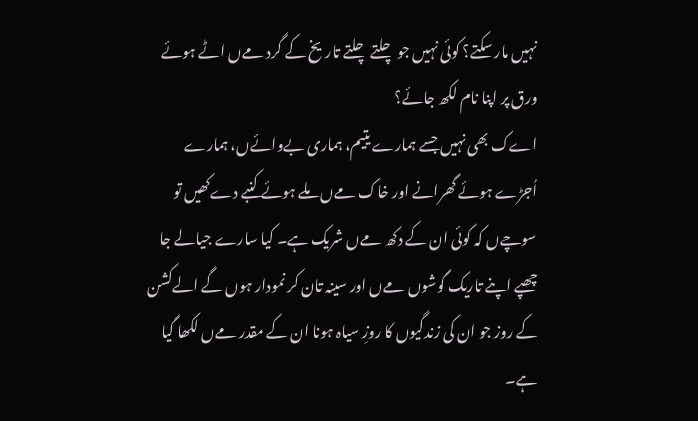نہیں مار سکتے؟ کوئی نہیں جو چلتے چلتے تاریخ کے گرد مےں اٹے ہوئے ورق پر اپنا نام لکھ جائے؟
اےک بھی نہیں جسے ہمارے یتیم، ہماری بےوائےں، ہمارے اُجڑے ہوئے گھرانے اور خاک مےں ملے ہوئے کنبے دےکھیں تو سوچےں کہ کوئی ان کے دکھ مےں شریک ہے۔ کیا سارے جیالے جا چھپے اپنے تاریک گوشوں مےں اور سینہ تان کر نمودار ہوں گے الےکشن کے روز جو ان کی زندگیوں کا روزِ سیاہ ہونا ان کے مقدر مےں لکھا گیا ہے۔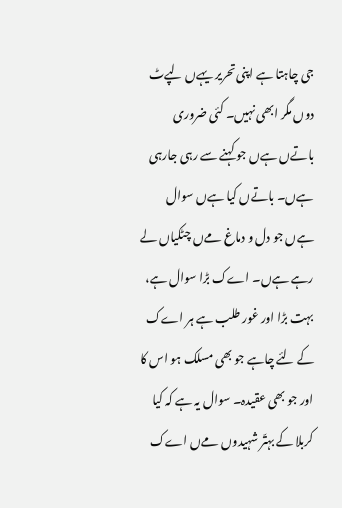جی چاہتا ہے اپنی تحریر یہےں لپےٹ دوں مگر ابھی نہیں۔ کئی ضروری باتےں ہےں جو کہنے سے رہی جارہی ہےں۔ باتےں کیا ہےں سوال ہےں جو دل و دماغ مےں چٹکیاں لے رہے ہےں۔ اےک بڑا سوال ہے، بہت بڑا اور غور طلب ہے ہر اےک کے لئے چاہے جو بھی مسلک ہو اس کا اور جو بھی عقیدہ۔ سوال یہ ہے کہ کیا کربلا کے بہتّر شہیدوں مےں اےک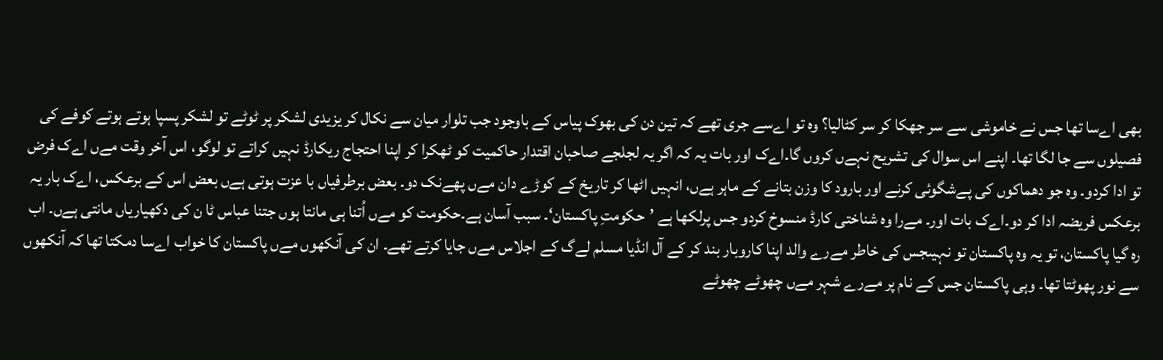بھی اےسا تھا جس نے خاموشی سے سر جھکا کر سر کٹالیا؟ وہ تو اےسے جری تھے کہ تین دن کی بھوک پیاس کے باوجود جب تلوار میان سے نکال کر یزیدی لشکر پر ٹوٹے تو لشکر پسپا ہوتے ہوتے کوفے کی فصیلوں سے جا لگا تھا۔ اپنے اس سوال کی تشریح نہےں کروں گا۔اےک اور بات یہ کہ اگر یہ لجلجے صاحبان اقتدار حاکمیت کو ٹھکرا کر اپنا احتجاج ریکارڈ نہیں کراتے تو لوگو، اس آخر وقت مےں اےک فرض تو ادا کردو۔ وہ جو دھماکوں کی پےشگوئی کرنے اور بارود کا وزن بتانے کے ماہر ہےں، انہیں اٹھا کر تاریخ کے کوڑے دان مےں پھےنک دو۔ بعض برطرفیاں با عزت ہوتی ہےں بعض اس کے برعکس، اےک بار یہ برعکس فریضہ ادا کر دو۔اےک بات اور۔ مےرا وہ شناختی کارڈ منسوخ کردو جس پرلکھا ہے ’حکومتِ پاکستان‘۔ سبب آسان ہے۔حکومت کو مےں اُتنا ہی مانتا ہوں جتنا عباس ٹا ن کی دکھیاریاں مانتی ہےں۔ اب رہ گیا پاکستان، تو یہ وہ پاکستان تو نہیںجس کی خاطر مےرے والد اپنا کاروبار بند کر کے آل انڈیا مسلم لےگ کے اجلاس مےں جایا کرتے تھے۔ ان کی آنکھوں مےں پاکستان کا خواب اےسا دمکتا تھا کہ آنکھوں سے نور پھوٹتا تھا۔ وہی پاکستان جس کے نام پر مےرے شہر مےں چھوٹے چھوٹے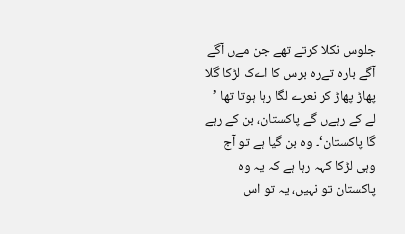جلوس نکلا کرتے تھے جن مےں آگے آگے بارہ تےرہ برس کا اےک لڑکا گلا پھاڑ پھاڑ کر نعرے لگا رہا ہوتا تھا ’ لے کے رہےں گے پاکستان، بن کے رہے گا پاکستان‘۔ وہ بن گیا ہے تو آج وہی لڑکا کہہ رہا ہے کہ یہ وہ پاکستان تو نہیں، یہ تو اس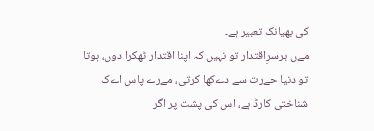کی بھیانک تعبیر ہے۔
مےں برسرِاقتدار تو نہیں کہ اپنا اقتدار ٹھکرا دوں، ہوتا تو دنیا حےرت سے دےکھا کرتی، مےرے پاس اےک شناختی کارڈ ہے، اس کی پشت پر اگر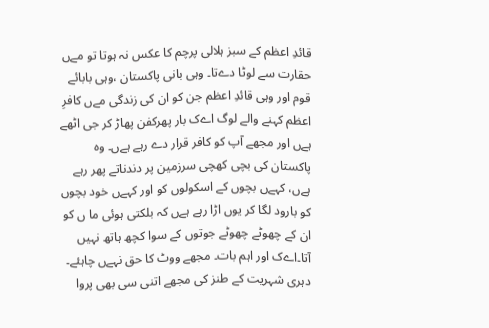قائدِ اعظم کے سبز ہلالی پرچم کا عکس نہ ہوتا تو مےں حقارت سے لوٹا دےتا۔ وہی بانی پاکستان ،وہی بابائے قوم اور وہی قائدِ اعظم جن کو ان کی زندگی مےں کافرِ اعظم کہنے والے لوگ اےک بار پھرکفن پھاڑ کر جی اٹھے ہےں اور مجھے آپ کو کافر قرار دے رہے ہےں۔ وہ پاکستان کی بچی کھچی سرزمین پر دندناتے پھر رہے ہےں، کہےں بچوں کے اسکولوں کو اور کہےں خود بچوں کو بارود لگا کر یوں اڑا رہے ہےں کہ بلکتی ہوئی ما ں کو ان کے چھوٹے چھوٹے جوتوں کے سوا کچھ ہاتھ نہیں آتا۔اےک اور اہم بات۔ مجھے ووٹ کا حق نہےں چاہئے۔ دہری شہریت کے طنز کی مجھے اتنی سی بھی پروا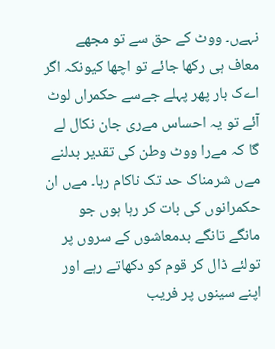نہےں۔ ووٹ کے حق سے تو مجھے معاف ہی رکھا جائے تو اچھا کیونکہ اگر اےک بار پھر پہلے جےسے حکمراں لوٹ آئے تو یہ احساس مےری جان نکال لے گا کہ مےرا ووٹ وطن کی تقدیر بدلنے مےں شرمناک حد تک ناکام رہا۔ مےں ان حکمرانوں کی بات کر رہا ہوں جو مانگے تانگے بدمعاشوں کے سروں پر تولئے ڈال کر قوم کو دکھاتے رہے اور اپنے سینوں پر فریب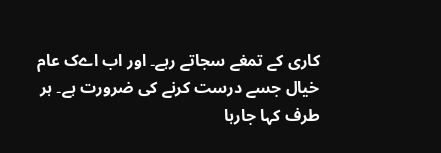کاری کے تمغے سجاتے رہے۔ اور اب اےک عام خیال جسے درست کرنے کی ضرورت ہے۔ ہر طرف کہا جارہا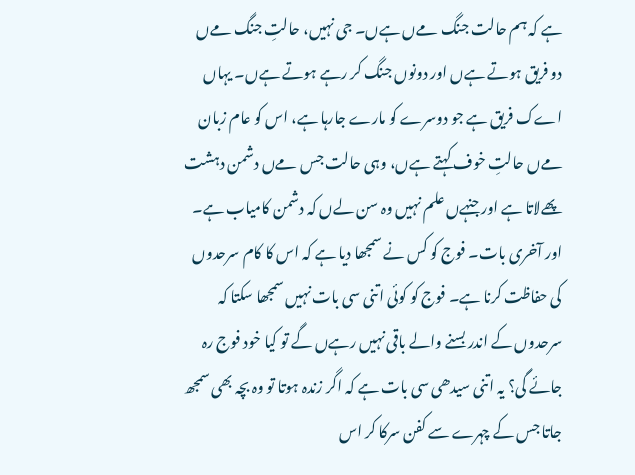ہے کہ ہم حالت جنگ مےں ہےں۔ جی نہیں، حالتِ جنگ مےں دو فریق ہوتے ہےں اور دونوں جنگ کر رہے ہوتے ہےں۔ یہاں اےک فریق ہے جو دوسرے کو مارے جارہا ہے، اس کو عام زبان مےں حالتِ خوف کہتے ہےں، وہی حالت جس مےں دشمن دہشت پھےلاتا ہے اورجنہےں علم نہیں وہ سن لےں کہ دشمن کامیاب ہے۔ اور آخری بات۔ فوج کو کس نے سمجھا دیا ہے کہ اس کا کام سرحدوں کی حفاظت کرنا ہے۔ فوج کو کوئی اتنی سی بات نہیں سمجھا سکتا کہ سرحدوں کے اندر بسنے والے باقی نہیں رہےں گے تو کیا خود فوج رہ جائے گی؟ یہ اتنی سیدھی سی بات ہے کہ اگر زندہ ہوتا تو وہ بچہ بھی سمجھ جاتا جس کے چہرے سے کفن سرکا کر اس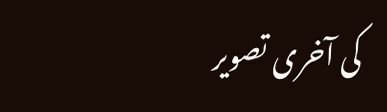کی آخری تصویر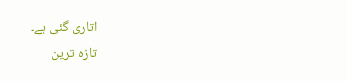اتاری گئی ہے۔
تازہ ترین